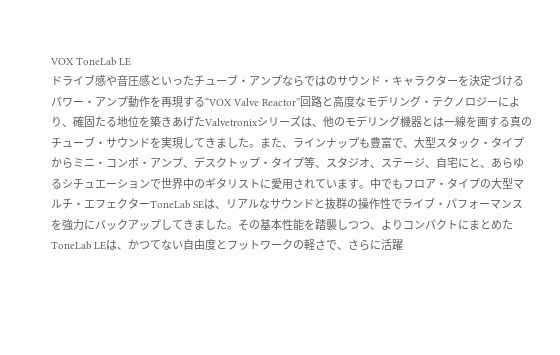VOX ToneLab LE
ドライブ感や音圧感といったチューブ・アンプならではのサウンド・キャラクターを決定づけるパワー・アンプ動作を再現する“VOX Valve Reactor”回路と高度なモデリング・テクノロジーにより、確固たる地位を築きあげたValvetronixシリーズは、他のモデリング機器とは一線を画する真のチューブ・サウンドを実現してきました。また、ラインナップも豊富で、大型スタック・タイプからミニ・コンボ・アンプ、デスクトップ・タイプ等、スタジオ、ステージ、自宅にと、あらゆるシチュエーションで世界中のギタリストに愛用されています。中でもフロア・タイプの大型マルチ・エフェクターToneLab SEは、リアルなサウンドと抜群の操作性でライブ・パフォーマンスを強力にバックアップしてきました。その基本性能を踏襲しつつ、よりコンパクトにまとめたToneLab LEは、かつてない自由度とフットワークの軽さで、さらに活躍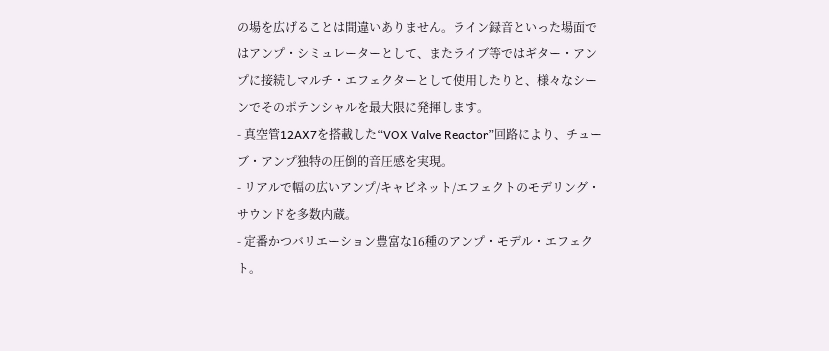の場を広げることは間違いありません。ライン録音といった場面ではアンプ・シミュレーターとして、またライブ等ではギター・アンプに接続しマルチ・エフェクターとして使用したりと、様々なシーンでそのポテンシャルを最大限に発揮します。
- 真空管12AX7を搭載した“VOX Valve Reactor”回路により、チューブ・アンプ独特の圧倒的音圧感を実現。
- リアルで幅の広いアンプ/キャビネット/エフェクトのモデリング・サウンドを多数内蔵。
- 定番かつバリエーション豊富な16種のアンプ・モデル・エフェクト。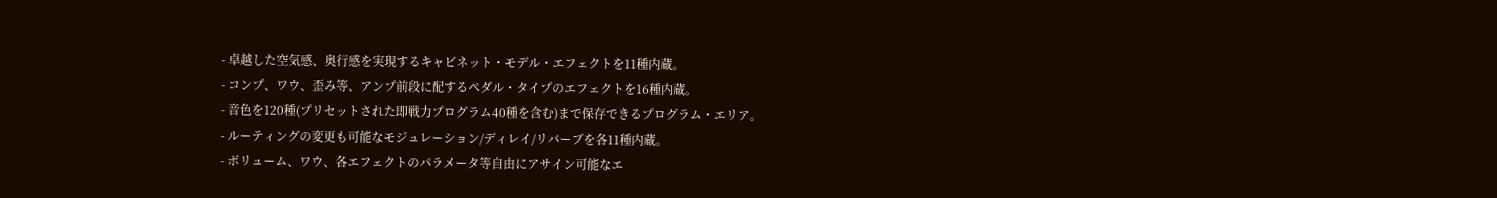- 卓越した空気感、奥行感を実現するキャビネット・モデル・エフェクトを11種内蔵。
- コンプ、ワウ、歪み等、アンプ前段に配するペダル・タイプのエフェクトを16種内蔵。
- 音色を120種(プリセットされた即戦力プログラム40種を含む)まで保存できるプログラム・エリア。
- ルーティングの変更も可能なモジュレーション/ディレイ/リバーブを各11種内蔵。
- ボリューム、ワウ、各エフェクトのパラメータ等自由にアサイン可能なエ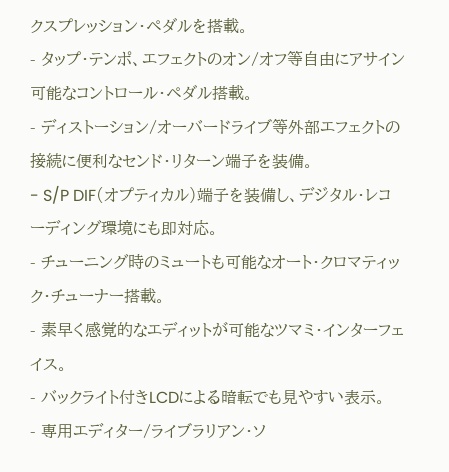クスプレッション・ペダルを搭載。
- タップ・テンポ、エフェクトのオン/オフ等自由にアサイン可能なコントロール・ペダル搭載。
- ディストーション/オーバードライブ等外部エフェクトの接続に便利なセンド・リターン端子を装備。
- S/P DIF(オプティカル)端子を装備し、デジタル・レコーディング環境にも即対応。
- チューニング時のミュートも可能なオート・クロマティック・チューナー搭載。
- 素早く感覚的なエディットが可能なツマミ・インターフェイス。
- バックライト付きLCDによる暗転でも見やすい表示。
- 専用エディター/ライブラリアン・ソ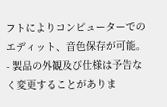フトによりコンピューターでのエディット、音色保存が可能。
- 製品の外観及び仕様は予告なく変更することがありま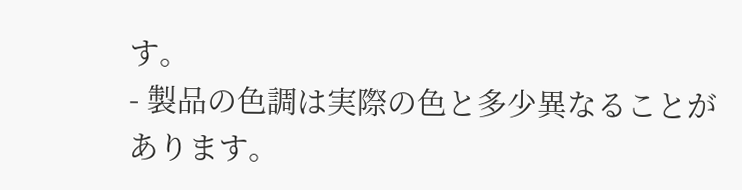す。
- 製品の色調は実際の色と多少異なることがあります。